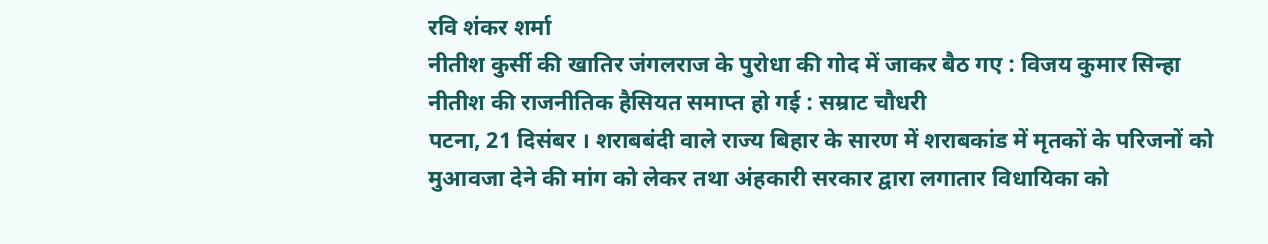रवि शंकर शर्मा
नीतीश कुर्सी की खातिर जंगलराज के पुरोधा की गोद में जाकर बैठ गए : विजय कुमार सिन्हा
नीतीश की राजनीतिक हैसियत समाप्त हो गई : सम्राट चौधरी
पटना, 21 दिसंबर । शराबबंदी वाले राज्य बिहार के सारण में शराबकांड में मृतकों के परिजनों को मुआवजा देने की मांग को लेकर तथा अंहकारी सरकार द्वारा लगातार विधायिका को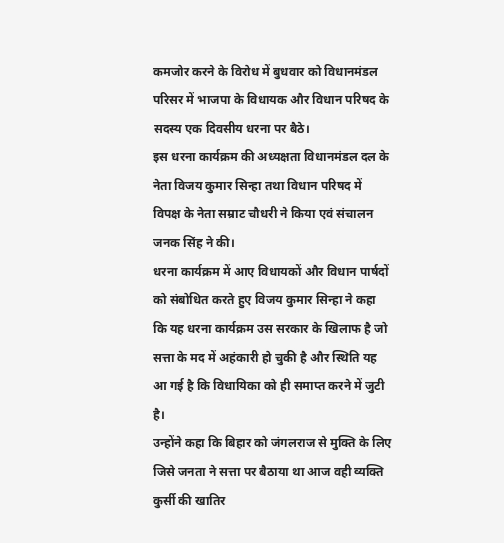कमजोर करने के विरोध में बुधवार को विधानमंडल परिसर में भाजपा के विधायक और विधान परिषद के सदस्य एक दिवसीय धरना पर बैठे।
इस धरना कार्यक्रम की अध्यक्षता विधानमंडल दल के नेता विजय कुमार सिन्हा तथा विधान परिषद में विपक्ष के नेता सम्राट चौधरी ने किया एवं संचालन जनक सिंह ने की।
धरना कार्यक्रम में आए विधायकों और विधान पार्षदों को संबोधित करते हुए विजय कुमार सिन्हा ने कहा कि यह धरना कार्यक्रम उस सरकार के खिलाफ है जो सत्ता के मद में अहंकारी हो चुकी है और स्थिति यह आ गई है कि विधायिका को ही समाप्त करने में जुटी है।
उन्होंने कहा कि बिहार को जंगलराज से मुक्ति के लिए जिसे जनता ने सत्ता पर बैठाया था आज वही व्यक्ति कुर्सी की खातिर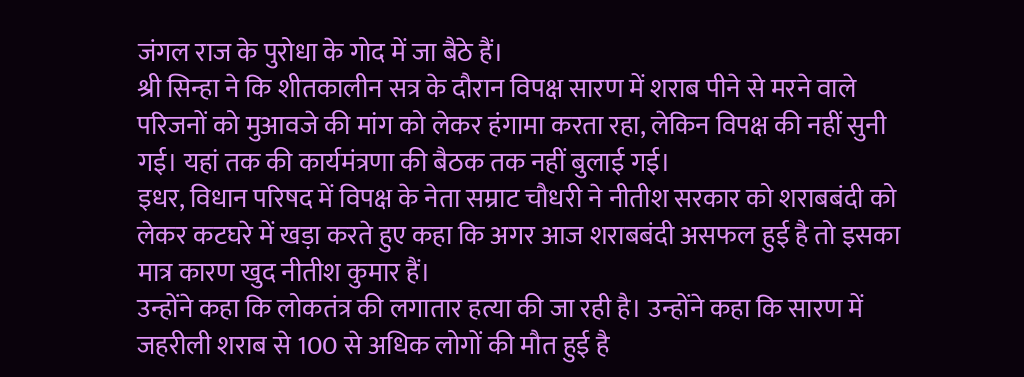जंगल राज के पुरोधा के गोद में जा बैठे हैं।
श्री सिन्हा ने कि शीतकालीन सत्र के दौरान विपक्ष सारण में शराब पीने से मरने वाले परिजनों को मुआवजे की मांग को लेकर हंगामा करता रहा, लेकिन विपक्ष की नहीं सुनी गई। यहां तक की कार्यमंत्रणा की बैठक तक नहीं बुलाई गई।
इधर, विधान परिषद में विपक्ष के नेता सम्राट चौधरी ने नीतीश सरकार को शराबबंदी को लेकर कटघरे में खड़ा करते हुए कहा कि अगर आज शराबबंदी असफल हुई है तो इसका मात्र कारण खुद नीतीश कुमार हैं।
उन्होंने कहा कि लोकतंत्र की लगातार हत्या की जा रही है। उन्होंने कहा कि सारण में जहरीली शराब से 100 से अधिक लोगों की मौत हुई है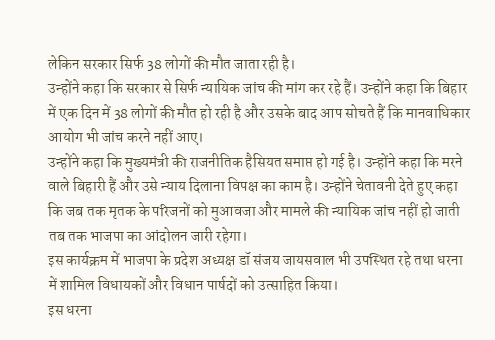लेकिन सरकार सिर्फ 38 लोगों की मौत जाता रही है।
उन्होंने कहा कि सरकार से सिर्फ न्यायिक जांच की मांग कर रहे हैं। उन्होंने कहा कि बिहार में एक दिन में 38 लोगों की मौत हो रही है और उसके बाद आप सोचते हैं कि मानवाधिकार आयोग भी जांच करने नहीं आए।
उन्होंने कहा कि मुख्यमंत्री की राजनीतिक हैसियत समाप्त हो गई है। उन्होंने कहा कि मरने वाले बिहारी हैं और उसे न्याय दिलाना विपक्ष का काम है। उन्होंने चेतावनी देते हुए कहा कि जब तक मृतक के परिजनों को मुआवजा और मामले की न्यायिक जांच नहीं हो जाती तब तक भाजपा का आंदोलन जारी रहेगा।
इस कार्यक्रम में भाजपा के प्रदेश अध्यक्ष डॉ संजय जायसवाल भी उपस्थित रहे तथा धरना में शामिल विधायकों और विधान पार्षदों को उत्साहित किया।
इस धरना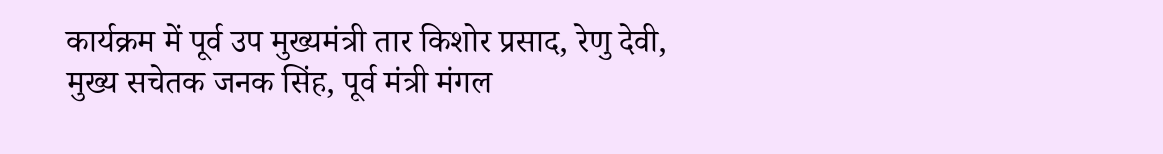कार्यक्रम में पूर्व उप मुख्यमंत्री तार किशोर प्रसाद, रेणु देवी, मुख्य सचेतक जनक सिंह, पूर्व मंत्री मंगल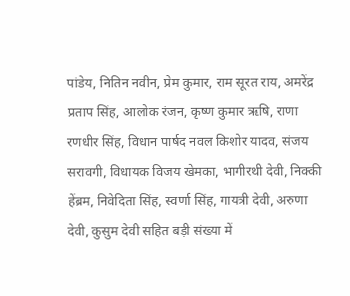पांडेय, नितिन नवीन, प्रेम कुमार, राम सूरत राय, अमरेंद्र प्रताप सिंह, आलोक रंजन, कृष्ण कुमार ऋषि, राणा रणधीर सिंह, विधान पार्षद नवल किशोर यादव, संजय सरावगी, विधायक विजय खेमका, भागीरथी देवी, निक्की हेंब्रम, निवेदिता सिंह, स्वर्णा सिंह, गायत्री देवी, अरुणा देवी, कुसुम देवी सहित बड़ी संख्या में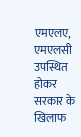एमएलए, एमएलसी उपस्थित होकर सरकार के खिलाफ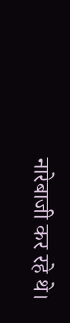नारेबाजी कर रहे थे।